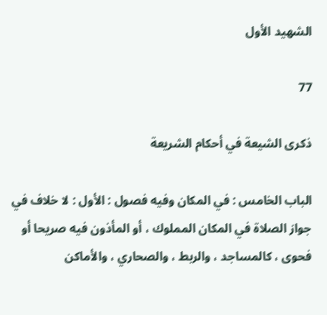الشهيد الأول

77

ذكرى الشيعة في أحكام الشريعة

الباب الخامس : في المكان وفيه فصول : الأول : لا خلاف في جواز الصلاة في المكان المملوك ، أو المأذون فيه صريحا أو فحوى ، كالمساجد ، والربط ، والصحاري ، والأماكن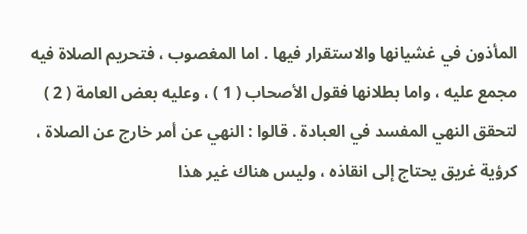المأذون في غشيانها والاستقرار فيها . اما المغصوب ، فتحريم الصلاة فيه مجمع عليه ، واما بطلانها فقول الأصحاب ( 1 ) ، وعليه بعض العامة ( 2 ) لتحقق النهي المفسد في العبادة . قالوا : النهي عن أمر خارج عن الصلاة ، كرؤية غريق يحتاج إلى انقاذه ، وليس هناك غير هذا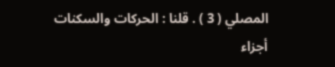المصلي ( 3 ) . قلنا : الحركات والسكنات أجزاء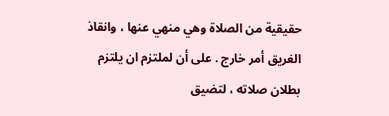حقيقية من الصلاة وهي منهي عنها ، وانقاذ الغريق أمر خارج . على أن لملتزم ان يلتزم بطلان صلاته ، لتضيق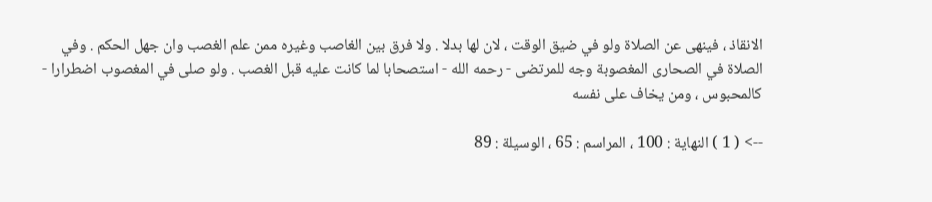الانقاذ ، فينهى عن الصلاة ولو في ضيق الوقت ، لان لها بدلا . ولا فرق بين الغاصب وغيره ممن علم الغصب وان جهل الحكم . وفي الصلاة في الصحارى المغصوبة وجه للمرتضى - رحمه الله - استصحابا لما كانت عليه قبل الغصب . ولو صلى في المغصوب اضطرارا - كالمحبوس ، ومن يخاف على نفسه

--> ( 1 ) النهاية : 100 ، المراسم : 65 ، الوسيلة : 89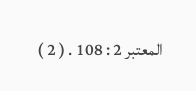المعتبر 2 : 108 . ( 2 )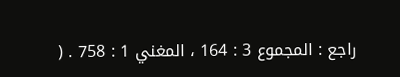راجع : المجموع 3 : 164 ، المغني 1 : 758 . (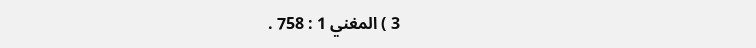3 ) المغني 1 : 758 .